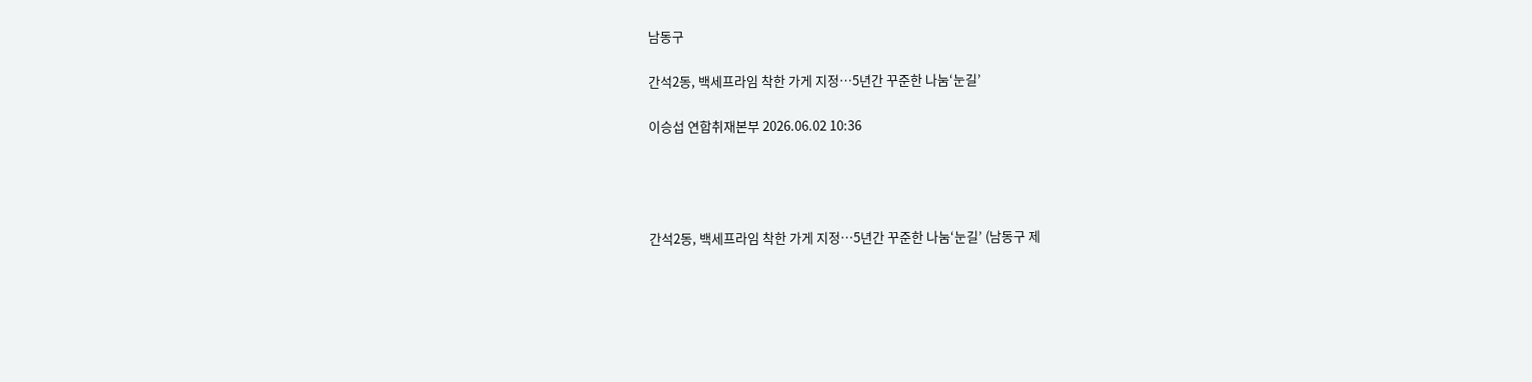남동구

간석2동, 백세프라임 착한 가게 지정…5년간 꾸준한 나눔‘눈길’

이승섭 연합취재본부 2026.06.02 10:36




간석2동, 백세프라임 착한 가게 지정…5년간 꾸준한 나눔‘눈길’ (남동구 제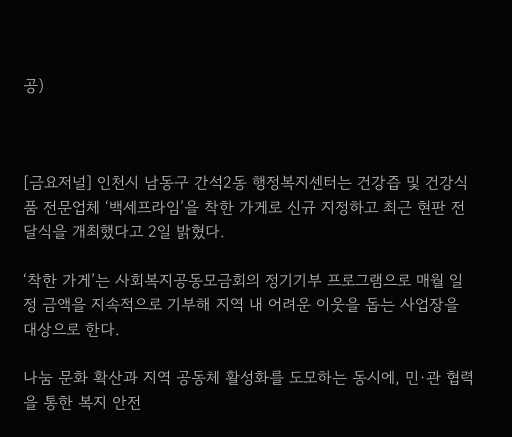공)



[금요저널] 인천시 남동구 간석2동 행정복지센터는 건강즙 및 건강식품 전문업체 ‘백세프라임’을 착한 가게로 신규 지정하고 최근 현판 전달식을 개최했다고 2일 밝혔다.

‘착한 가게’는 사회복지공동모금회의 정기기부 프로그램으로 매월 일정 금액을 지속적으로 기부해 지역 내 어려운 이웃을 돕는 사업장을 대상으로 한다.

나눔 문화 확산과 지역 공동체 활성화를 도모하는 동시에, 민·관 협력을 통한 복지 안전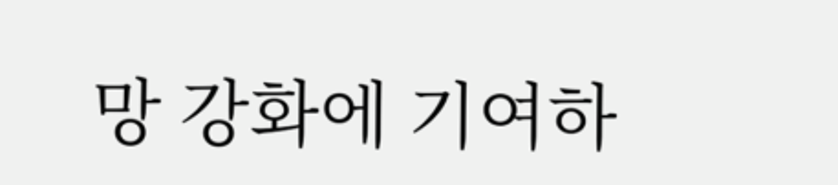망 강화에 기여하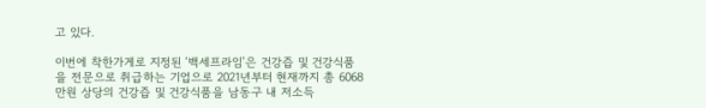고 있다.

이번에 착한가게로 지정된 ‘백세프라임’은 건강즙 및 건강식품을 전문으로 취급하는 기업으로 2021년부터 현재까지 총 6068만원 상당의 건강즙 및 건강식품을 남동구 내 저소득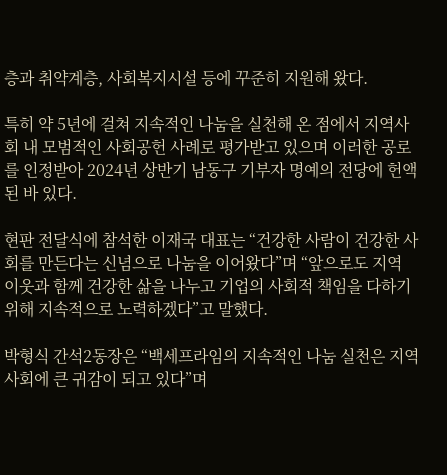층과 취약계층, 사회복지시설 등에 꾸준히 지원해 왔다.

특히 약 5년에 걸쳐 지속적인 나눔을 실천해 온 점에서 지역사회 내 모범적인 사회공헌 사례로 평가받고 있으며 이러한 공로를 인정받아 2024년 상반기 남동구 기부자 명예의 전당에 헌액된 바 있다.

현판 전달식에 참석한 이재국 대표는 “건강한 사람이 건강한 사회를 만든다는 신념으로 나눔을 이어왔다”며 “앞으로도 지역 이웃과 함께 건강한 삶을 나누고 기업의 사회적 책임을 다하기 위해 지속적으로 노력하겠다”고 말했다.

박형식 간석2동장은 “백세프라임의 지속적인 나눔 실천은 지역사회에 큰 귀감이 되고 있다”며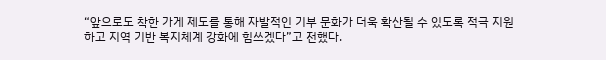“앞으로도 착한 가게 제도를 통해 자발적인 기부 문화가 더욱 확산될 수 있도록 적극 지원하고 지역 기반 복지체계 강화에 힘쓰겠다”고 전했다.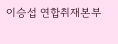이승섭 연합취재본부